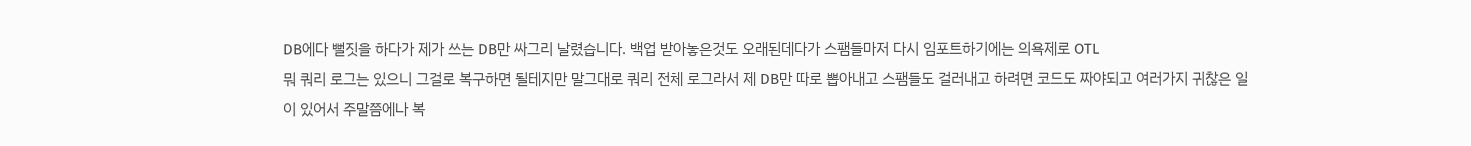DB에다 뻘짓을 하다가 제가 쓰는 DB만 싸그리 날렸습니다. 백업 받아놓은것도 오래된데다가 스팸들마저 다시 임포트하기에는 의욕제로 OTL
뭐 쿼리 로그는 있으니 그걸로 복구하면 될테지만 말그대로 쿼리 전체 로그라서 제 DB만 따로 뽑아내고 스팸들도 걸러내고 하려면 코드도 짜야되고 여러가지 귀찮은 일이 있어서 주말쯤에나 복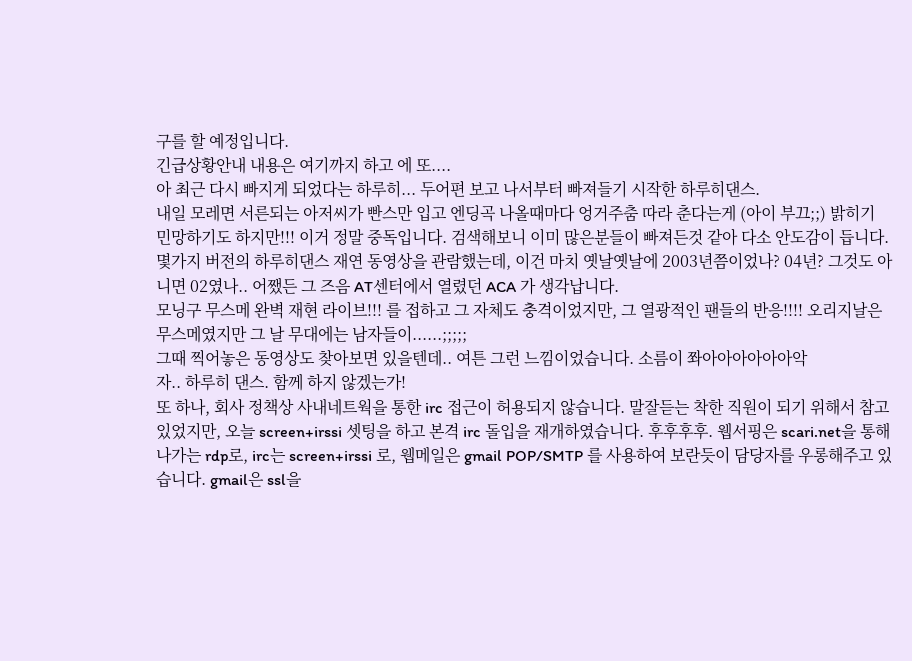구를 할 예정입니다.
긴급상황안내 내용은 여기까지 하고 에 또....
아 최근 다시 빠지게 되었다는 하루히... 두어편 보고 나서부터 빠져들기 시작한 하루히댄스.
내일 모레면 서른되는 아저씨가 빤스만 입고 엔딩곡 나올때마다 엉거주춤 따라 춘다는게 (아이 부끄;;) 밝히기 민망하기도 하지만!!! 이거 정말 중독입니다. 검색해보니 이미 많은분들이 빠져든것 같아 다소 안도감이 듭니다.
몇가지 버전의 하루히댄스 재연 동영상을 관람했는데, 이건 마치 옛날옛날에 2003년쯤이었나? 04년? 그것도 아니면 02였나.. 어쨌든 그 즈음 AT센터에서 열렸던 ACA 가 생각납니다.
모닝구 무스메 완벽 재현 라이브!!! 를 접하고 그 자체도 충격이었지만, 그 열광적인 팬들의 반응!!!! 오리지날은 무스메였지만 그 날 무대에는 남자들이......;;;;;
그때 찍어놓은 동영상도 찾아보면 있을텐데.. 여튼 그런 느낌이었습니다. 소름이 쫘아아아아아아악
자.. 하루히 댄스. 함께 하지 않겠는가!
또 하나, 회사 정책상 사내네트웍을 통한 irc 접근이 허용되지 않습니다. 말잘듣는 착한 직원이 되기 위해서 참고 있었지만, 오늘 screen+irssi 셋팅을 하고 본격 irc 돌입을 재개하였습니다. 후후후후. 웹서핑은 scari.net을 통해 나가는 rdp로, irc는 screen+irssi 로, 웹메일은 gmail POP/SMTP 를 사용하여 보란듯이 담당자를 우롱해주고 있습니다. gmail은 ssl을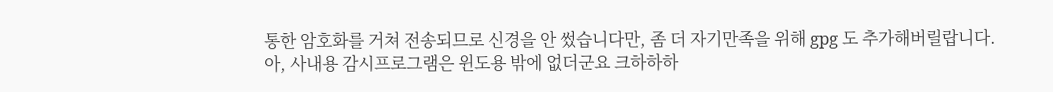통한 암호화를 거쳐 전송되므로 신경을 안 썼습니다만, 좀 더 자기만족을 위해 gpg 도 추가해버릴랍니다.
아, 사내용 감시프로그램은 윈도용 밖에 없더군요 크하하하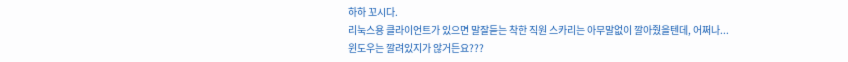하하 꼬시다.
리눅스용 클라이언트가 있으면 말잘듣는 착한 직원 스카리는 아무말없이 깔아줬을텐데, 어쩌나... 윈도우는 깔려있지가 않거든요???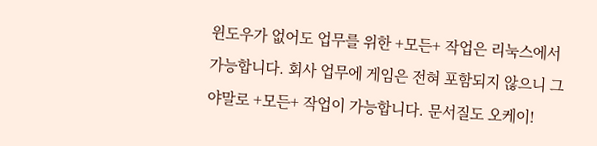윈도우가 없어도 업무를 위한 +모든+ 작업은 리눅스에서 가능합니다. 회사 업무에 게임은 전혀 포함되지 않으니 그야말로 +모든+ 작업이 가능합니다. 문서질도 오케이!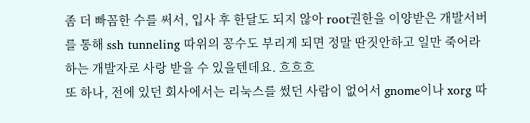좀 더 빠꼼한 수를 써서, 입사 후 한달도 되지 않아 root권한을 이양받은 개발서버를 통해 ssh tunneling 따위의 꽁수도 부리게 되면 정말 딴짓안하고 일만 죽어라 하는 개발자로 사랑 받을 수 있을텐데요. 흐흐흐
또 하나, 전에 있던 회사에서는 리눅스를 썼던 사람이 없어서 gnome이나 xorg 따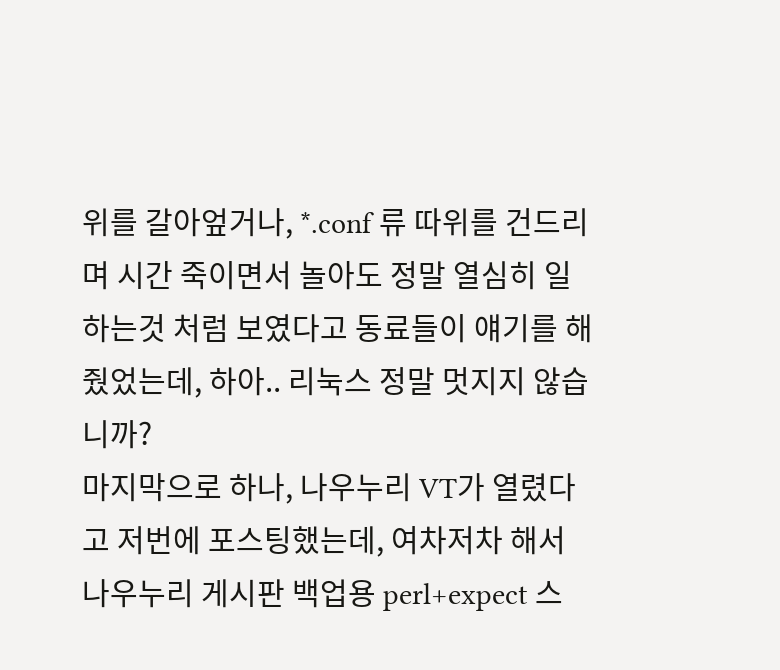위를 갈아엎거나, *.conf 류 따위를 건드리며 시간 죽이면서 놀아도 정말 열심히 일하는것 처럼 보였다고 동료들이 얘기를 해줬었는데, 하아.. 리눅스 정말 멋지지 않습니까?
마지막으로 하나, 나우누리 VT가 열렸다고 저번에 포스팅했는데, 여차저차 해서 나우누리 게시판 백업용 perl+expect 스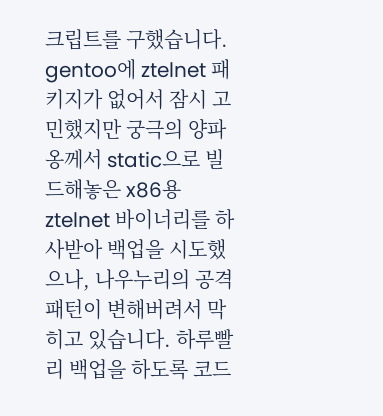크립트를 구했습니다. gentoo에 ztelnet 패키지가 없어서 잠시 고민했지만 궁극의 양파옹께서 static으로 빌드해놓은 x86용 ztelnet 바이너리를 하사받아 백업을 시도했으나, 나우누리의 공격패턴이 변해버려서 막히고 있습니다. 하루빨리 백업을 하도록 코드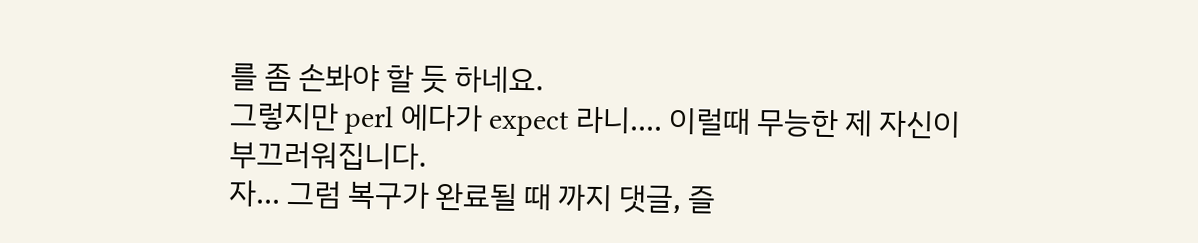를 좀 손봐야 할 듯 하네요.
그렇지만 perl 에다가 expect 라니.... 이럴때 무능한 제 자신이 부끄러워집니다.
자... 그럼 복구가 완료될 때 까지 댓글, 즐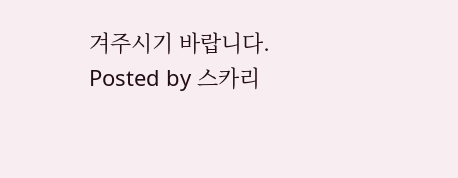겨주시기 바랍니다.
Posted by 스카리